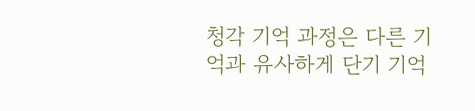청각 기억 과정은 다른 기억과 유사하게 단기 기억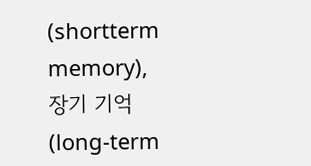(shortterm
memory), 장기 기억(long-term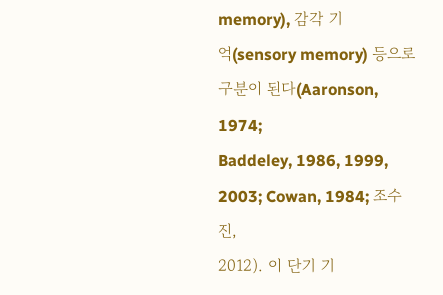memory), 감각 기
억(sensory memory) 등으로 구분이 된다(Aaronson, 1974;
Baddeley, 1986, 1999, 2003; Cowan, 1984; 조수진,
2012). 이 단기 기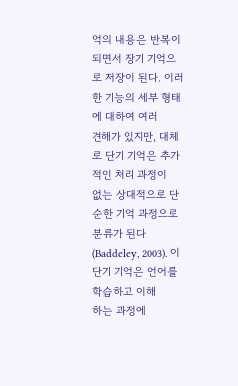억의 내용은 반복이 되면서 장기 기억으
로 저장이 된다. 이러한 기능의 세부 형태에 대하여 여러
견해가 있지만, 대체로 단기 기억은 추가적인 처리 과정이
없는 상대적으로 단순한 기억 과정으로 분류가 된다
(Baddeley, 2003). 이 단기 기억은 언어를 학습하고 이해
하는 과정에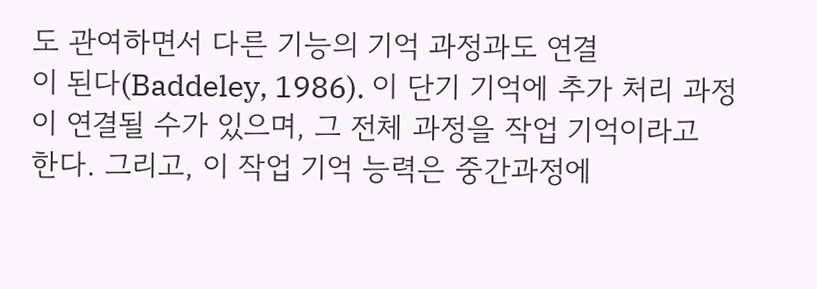도 관여하면서 다른 기능의 기억 과정과도 연결
이 된다(Baddeley, 1986). 이 단기 기억에 추가 처리 과정
이 연결될 수가 있으며, 그 전체 과정을 작업 기억이라고
한다. 그리고, 이 작업 기억 능력은 중간과정에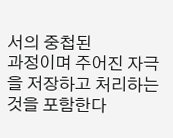서의 중첩된
과정이며 주어진 자극을 저장하고 처리하는 것을 포함한다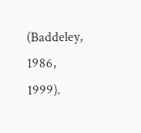(Baddeley, 1986, 1999).